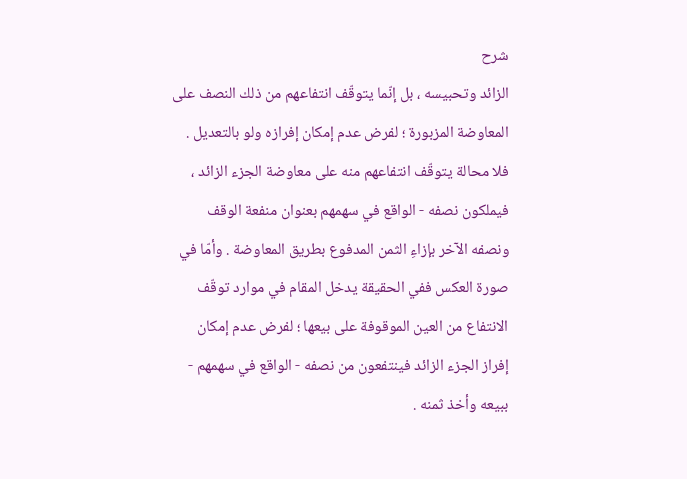شرح
الزائد وتحبيسه ، بل إنّما يتوقّف انتفاعهم من ذلك النصف على المعاوضة المزبورة ؛ لفرض عدم إمكان إفرازه ولو بالتعديل . فلا محالة يتوقّف انتفاعهم منه على معاوضة الجزء الزائد ، فيملكون نصفه - الواقع في سهمهم بعنوان منفعة الوقف ونصفه الآخر بإزاءِ الثمن المدفوع بطريق المعاوضة . وأمّا في صورة العكس ففي الحقيقة يدخل المقام في موارد توقّف الانتفاع من العين الموقوفة على بيعها ؛ لفرض عدم إمكان إفراز الجزء الزائد فينتفعون من نصفه - الواقع في سهمهم - ببيعه وأخذ ثمنه .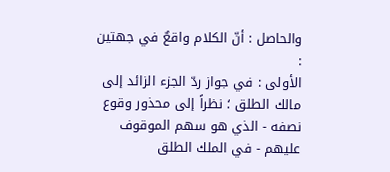والحاصل : أنّ الكلام واقعٌ في جهتين :
الأولى : في جواز ردّ الجزء الزائد إلى مالك الطلق ؛ نظراً إلى محذور وقوع نصفه - الذي هو سهم الموقوف عليهم - في الملك الطلق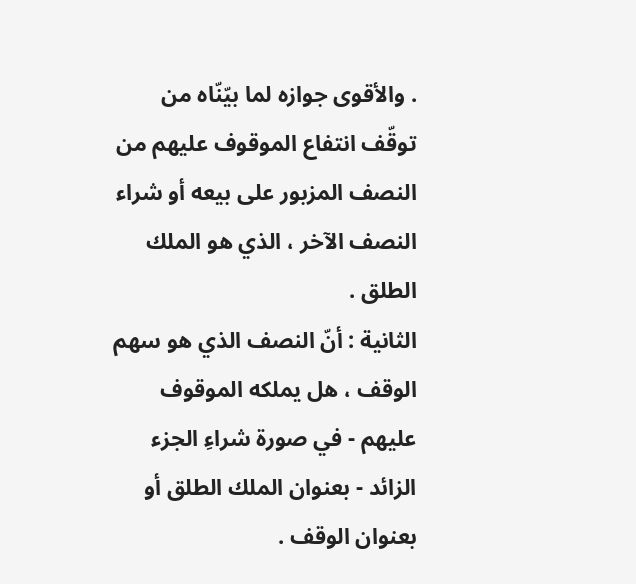. والأقوى جوازه لما بيّنّاه من توقّف انتفاع الموقوف عليهم من النصف المزبور على بيعه أو شراء النصف الآخر ، الذي هو الملك الطلق .
الثانية : أنّ النصف الذي هو سهم الوقف ، هل يملكه الموقوف عليهم - في صورة شراءِ الجزء الزائد - بعنوان الملك الطلق أو بعنوان الوقف .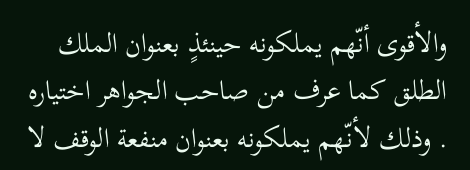والأقوى أنّهم يملكونه حينئذٍ بعنوان الملك الطلق كما عرف من صاحب الجواهر اختياره . وذلك لأنّهم يملكونه بعنوان منفعة الوقف لا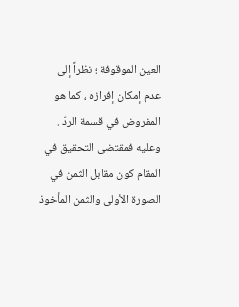العين الموقوفة ؛ نظراً إلى عدم إمكان إفرازه ، كما هو المفروض في قسمة الردّ .
وعليه فمقتضى التحقيق في المقام كون مقابل الثمن في الصورة الأولى والثمن المأخوذ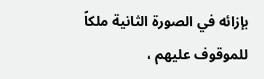بإزائه في الصورة الثانية ملكاً للموقوف عليهم ،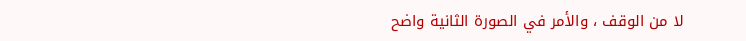لا من الوقف ، والأمر في الصورة الثانية واضح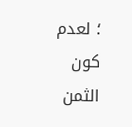؛ لعدم كون الثمن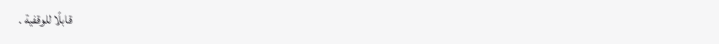قابلًا للوقفية .